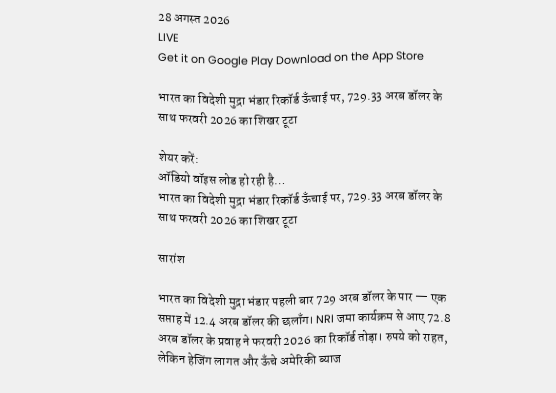28 अगस्त 2026
LIVE
Get it on Google Play Download on the App Store

भारत का विदेशी मुद्रा भंडार रिकॉर्ड ऊँचाई पर, 729.33 अरब डॉलर के साथ फरवरी 2026 का शिखर टूटा

शेयर करें:
ऑडियो वॉइस लोड हो रही है…
भारत का विदेशी मुद्रा भंडार रिकॉर्ड ऊँचाई पर, 729.33 अरब डॉलर के साथ फरवरी 2026 का शिखर टूटा

सारांश

भारत का विदेशी मुद्रा भंडार पहली बार 729 अरब डॉलर के पार — एक सप्ताह में 12.4 अरब डॉलर की छलाँग। NRI जमा कार्यक्रम से आए 72.8 अरब डॉलर के प्रवाह ने फरवरी 2026 का रिकॉर्ड तोड़ा। रुपये को राहत, लेकिन हेजिंग लागत और ऊँचे अमेरिकी ब्याज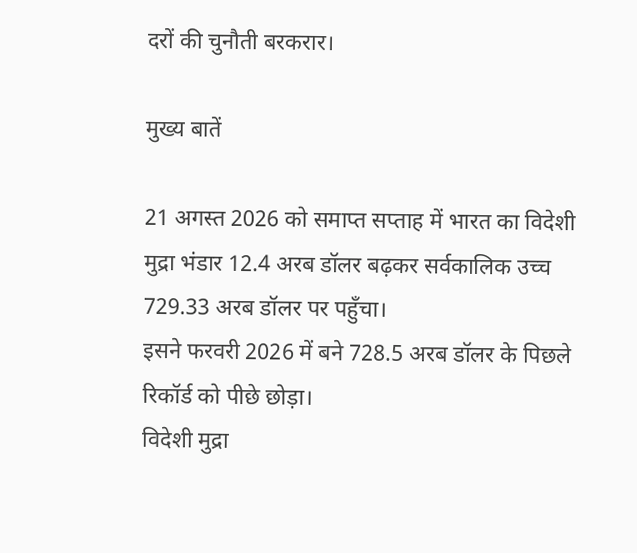दरों की चुनौती बरकरार।

मुख्य बातें

21 अगस्त 2026 को समाप्त सप्ताह में भारत का विदेशी मुद्रा भंडार 12.4 अरब डॉलर बढ़कर सर्वकालिक उच्च 729.33 अरब डॉलर पर पहुँचा।
इसने फरवरी 2026 में बने 728.5 अरब डॉलर के पिछले रिकॉर्ड को पीछे छोड़ा।
विदेशी मुद्रा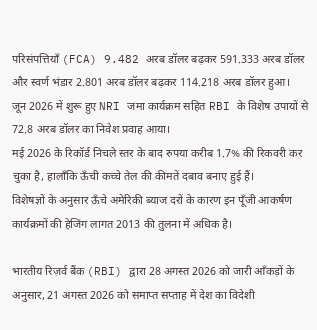परिसंपत्तियाँ (FCA) 9.482 अरब डॉलर बढ़कर 591.333 अरब डॉलर और स्वर्ण भंडार 2.801 अरब डॉलर बढ़कर 114.218 अरब डॉलर हुआ।
जून 2026 में शुरू हुए NRI जमा कार्यक्रम सहित RBI के विशेष उपायों से 72.8 अरब डॉलर का निवेश प्रवाह आया।
मई 2026 के रिकॉर्ड निचले स्तर के बाद रुपया करीब 1.7% की रिकवरी कर चुका है, हालाँकि ऊँची कच्चे तेल की कीमतें दबाव बनाए हुई हैं।
विशेषज्ञों के अनुसार ऊँचे अमेरिकी ब्याज दरों के कारण इन पूँजी आकर्षण कार्यक्रमों की हेजिंग लागत 2013 की तुलना में अधिक है।

भारतीय रिज़र्व बैंक (RBI) द्वारा 28 अगस्त 2026 को जारी आँकड़ों के अनुसार, 21 अगस्त 2026 को समाप्त सप्ताह में देश का विदेशी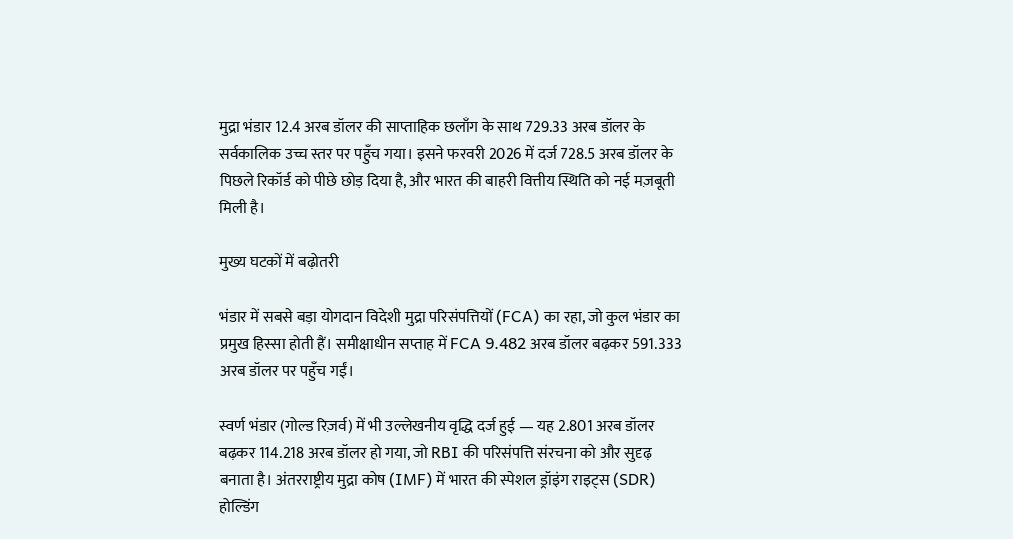मुद्रा भंडार 12.4 अरब डॉलर की साप्ताहिक छलाँग के साथ 729.33 अरब डॉलर के सर्वकालिक उच्च स्तर पर पहुँच गया। इसने फरवरी 2026 में दर्ज 728.5 अरब डॉलर के पिछले रिकॉर्ड को पीछे छोड़ दिया है, और भारत की बाहरी वित्तीय स्थिति को नई मज़बूती मिली है।

मुख्य घटकों में बढ़ोतरी

भंडार में सबसे बड़ा योगदान विदेशी मुद्रा परिसंपत्तियों (FCA) का रहा, जो कुल भंडार का प्रमुख हिस्सा होती हैं। समीक्षाधीन सप्ताह में FCA 9.482 अरब डॉलर बढ़कर 591.333 अरब डॉलर पर पहुँच गईं।

स्वर्ण भंडार (गोल्ड रिज़र्व) में भी उल्लेखनीय वृद्धि दर्ज हुई — यह 2.801 अरब डॉलर बढ़कर 114.218 अरब डॉलर हो गया, जो RBI की परिसंपत्ति संरचना को और सुदृढ़ बनाता है। अंतरराष्ट्रीय मुद्रा कोष (IMF) में भारत की स्पेशल ड्रॉइंग राइट्स (SDR) होल्डिंग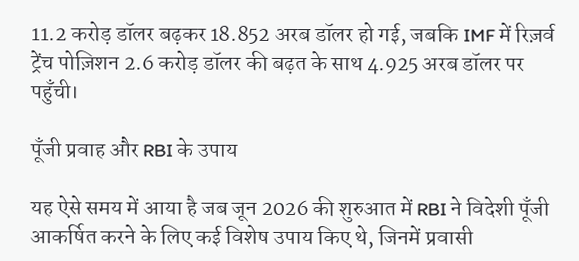11.2 करोड़ डॉलर बढ़कर 18.852 अरब डॉलर हो गई, जबकि IMF में रिज़र्व ट्रेंच पोज़िशन 2.6 करोड़ डॉलर की बढ़त के साथ 4.925 अरब डॉलर पर पहुँची।

पूँजी प्रवाह और RBI के उपाय

यह ऐसे समय में आया है जब जून 2026 की शुरुआत में RBI ने विदेशी पूँजी आकर्षित करने के लिए कई विशेष उपाय किए थे, जिनमें प्रवासी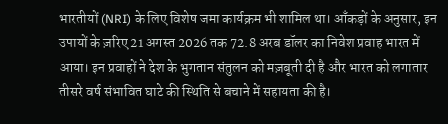भारतीयों (NRI) के लिए विशेष जमा कार्यक्रम भी शामिल था। आँकड़ों के अनुसार, इन उपायों के ज़रिए 21 अगस्त 2026 तक 72.8 अरब डॉलर का निवेश प्रवाह भारत में आया। इन प्रवाहों ने देश के भुगतान संतुलन को मज़बूती दी है और भारत को लगातार तीसरे वर्ष संभावित घाटे की स्थिति से बचाने में सहायता की है।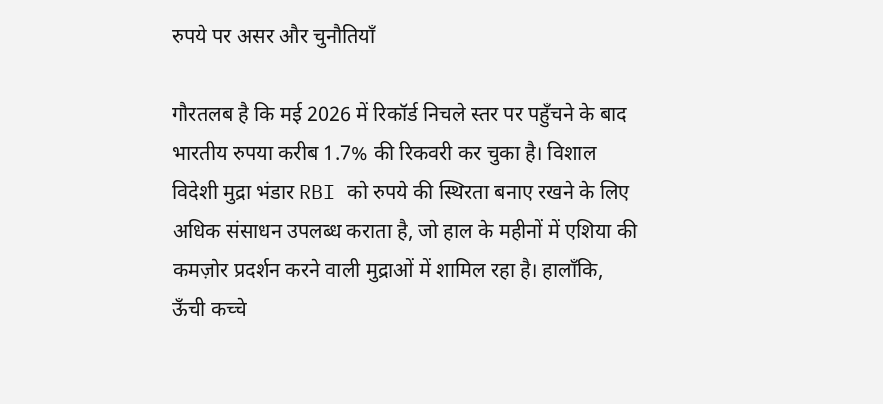रुपये पर असर और चुनौतियाँ

गौरतलब है कि मई 2026 में रिकॉर्ड निचले स्तर पर पहुँचने के बाद भारतीय रुपया करीब 1.7% की रिकवरी कर चुका है। विशाल विदेशी मुद्रा भंडार RBI को रुपये की स्थिरता बनाए रखने के लिए अधिक संसाधन उपलब्ध कराता है, जो हाल के महीनों में एशिया की कमज़ोर प्रदर्शन करने वाली मुद्राओं में शामिल रहा है। हालाँकि, ऊँची कच्चे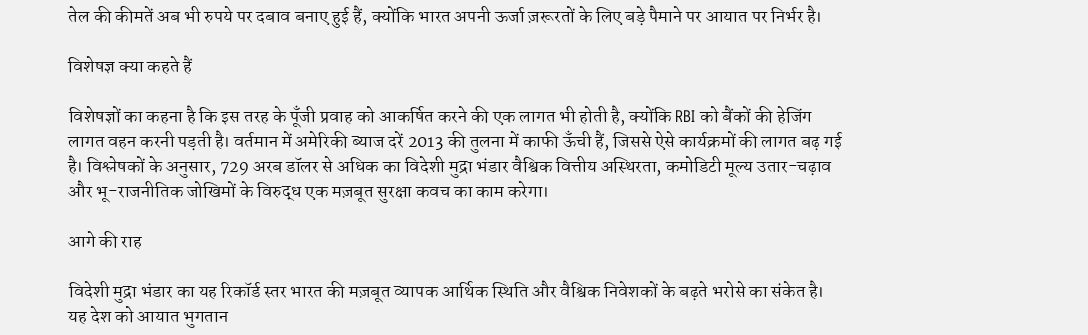तेल की कीमतें अब भी रुपये पर दबाव बनाए हुई हैं, क्योंकि भारत अपनी ऊर्जा ज़रूरतों के लिए बड़े पैमाने पर आयात पर निर्भर है।

विशेषज्ञ क्या कहते हैं

विशेषज्ञों का कहना है कि इस तरह के पूँजी प्रवाह को आकर्षित करने की एक लागत भी होती है, क्योंकि RBI को बैंकों की हेजिंग लागत वहन करनी पड़ती है। वर्तमान में अमेरिकी ब्याज दरें 2013 की तुलना में काफी ऊँची हैं, जिससे ऐसे कार्यक्रमों की लागत बढ़ गई है। विश्लेषकों के अनुसार, 729 अरब डॉलर से अधिक का विदेशी मुद्रा भंडार वैश्विक वित्तीय अस्थिरता, कमोडिटी मूल्य उतार-चढ़ाव और भू-राजनीतिक जोखिमों के विरुद्ध एक मज़बूत सुरक्षा कवच का काम करेगा।

आगे की राह

विदेशी मुद्रा भंडार का यह रिकॉर्ड स्तर भारत की मज़बूत व्यापक आर्थिक स्थिति और वैश्विक निवेशकों के बढ़ते भरोसे का संकेत है। यह देश को आयात भुगतान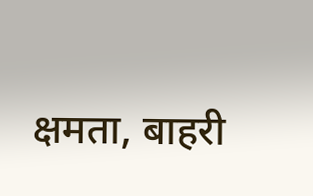क्षमता, बाहरी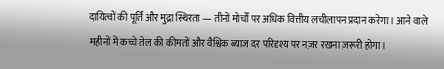दायित्वों की पूर्ति और मुद्रा स्थिरता — तीनों मोर्चों पर अधिक वित्तीय लचीलापन प्रदान करेगा। आने वाले महीनों में कच्चे तेल की कीमतों और वैश्विक ब्याज दर परिदृश्य पर नज़र रखना ज़रूरी होगा।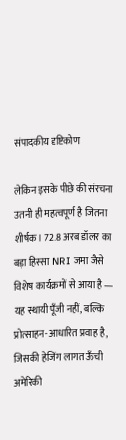संपादकीय दृष्टिकोण

लेकिन इसके पीछे की संरचना उतनी ही महत्वपूर्ण है जितना शीर्षक। 72.8 अरब डॉलर का बड़ा हिस्सा NRI जमा जैसे विशेष कार्यक्रमों से आया है — यह स्थायी पूँजी नहीं, बल्कि प्रोत्साहन-आधारित प्रवाह है, जिसकी हेजिंग लागत ऊँची अमेरिकी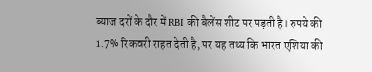ब्याज दरों के दौर में RBI की बैलेंस शीट पर पड़ती है। रुपये की 1.7% रिकवरी राहत देती है, पर यह तथ्य कि भारत एशिया की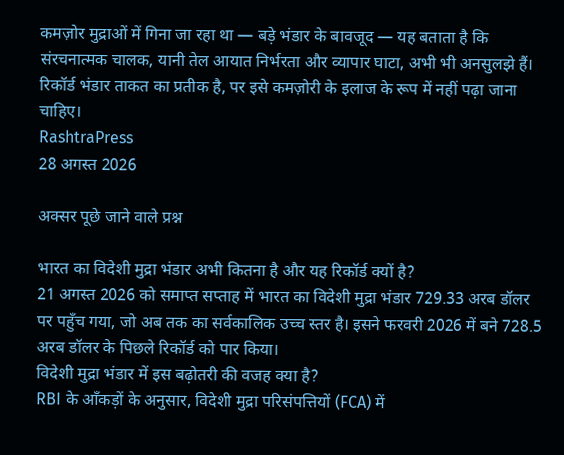कमज़ोर मुद्राओं में गिना जा रहा था — बड़े भंडार के बावजूद — यह बताता है कि संरचनात्मक चालक, यानी तेल आयात निर्भरता और व्यापार घाटा, अभी भी अनसुलझे हैं। रिकॉर्ड भंडार ताकत का प्रतीक है, पर इसे कमज़ोरी के इलाज के रूप में नहीं पढ़ा जाना चाहिए।
RashtraPress
28 अगस्त 2026

अक्सर पूछे जाने वाले प्रश्न

भारत का विदेशी मुद्रा भंडार अभी कितना है और यह रिकॉर्ड क्यों है?
21 अगस्त 2026 को समाप्त सप्ताह में भारत का विदेशी मुद्रा भंडार 729.33 अरब डॉलर पर पहुँच गया, जो अब तक का सर्वकालिक उच्च स्तर है। इसने फरवरी 2026 में बने 728.5 अरब डॉलर के पिछले रिकॉर्ड को पार किया।
विदेशी मुद्रा भंडार में इस बढ़ोतरी की वजह क्या है?
RBI के आँकड़ों के अनुसार, विदेशी मुद्रा परिसंपत्तियों (FCA) में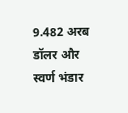9.482 अरब डॉलर और स्वर्ण भंडार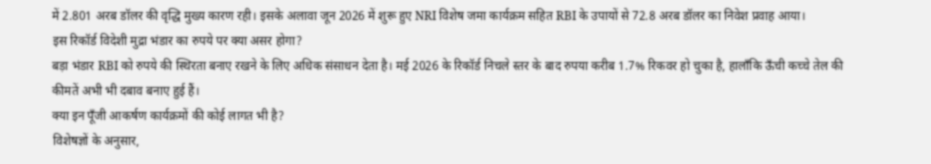में 2.801 अरब डॉलर की वृद्धि मुख्य कारण रही। इसके अलावा जून 2026 में शुरू हुए NRI विशेष जमा कार्यक्रम सहित RBI के उपायों से 72.8 अरब डॉलर का निवेश प्रवाह आया।
इस रिकॉर्ड विदेशी मुद्रा भंडार का रुपये पर क्या असर होगा?
बड़ा भंडार RBI को रुपये की स्थिरता बनाए रखने के लिए अधिक संसाधन देता है। मई 2026 के रिकॉर्ड निचले स्तर के बाद रुपया करीब 1.7% रिकवर हो चुका है, हालाँकि ऊँची कच्चे तेल की कीमतें अभी भी दबाव बनाए हुई हैं।
क्या इन पूँजी आकर्षण कार्यक्रमों की कोई लागत भी है?
विशेषज्ञों के अनुसार,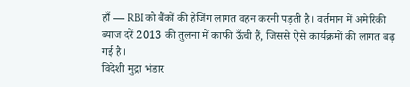हाँ — RBI को बैंकों की हेजिंग लागत वहन करनी पड़ती है। वर्तमान में अमेरिकी ब्याज दरें 2013 की तुलना में काफी ऊँची हैं, जिससे ऐसे कार्यक्रमों की लागत बढ़ गई है।
विदेशी मुद्रा भंडार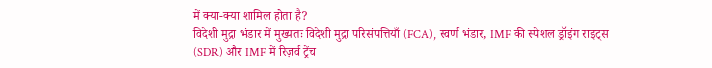में क्या-क्या शामिल होता है?
विदेशी मुद्रा भंडार में मुख्यतः विदेशी मुद्रा परिसंपत्तियाँ (FCA), स्वर्ण भंडार, IMF की स्पेशल ड्रॉइंग राइट्स (SDR) और IMF में रिज़र्व ट्रेंच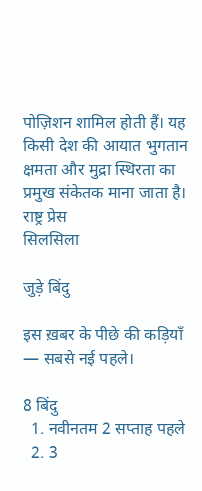पोज़िशन शामिल होती हैं। यह किसी देश की आयात भुगतान क्षमता और मुद्रा स्थिरता का प्रमुख संकेतक माना जाता है।
राष्ट्र प्रेस
सिलसिला

जुड़े बिंदु

इस ख़बर के पीछे की कड़ियाँ — सबसे नई पहले।

8 बिंदु
  1. नवीनतम 2 सप्ताह पहले
  2. 3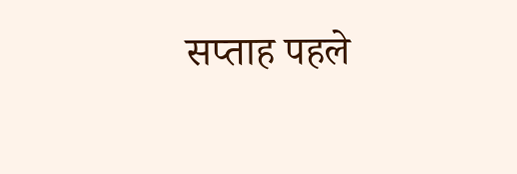सप्ताह पहले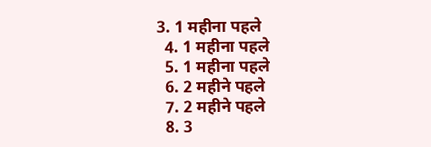3. 1 महीना पहले
  4. 1 महीना पहले
  5. 1 महीना पहले
  6. 2 महीने पहले
  7. 2 महीने पहले
  8. 3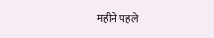महीने पहले